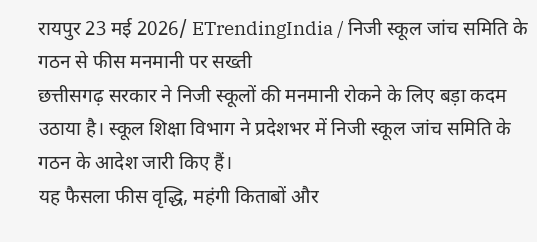रायपुर 23 मई 2026/ ETrendingIndia / निजी स्कूल जांच समिति के गठन से फीस मनमानी पर सख्ती
छत्तीसगढ़ सरकार ने निजी स्कूलों की मनमानी रोकने के लिए बड़ा कदम उठाया है। स्कूल शिक्षा विभाग ने प्रदेशभर में निजी स्कूल जांच समिति के गठन के आदेश जारी किए हैं।
यह फैसला फीस वृद्धि, महंगी किताबों और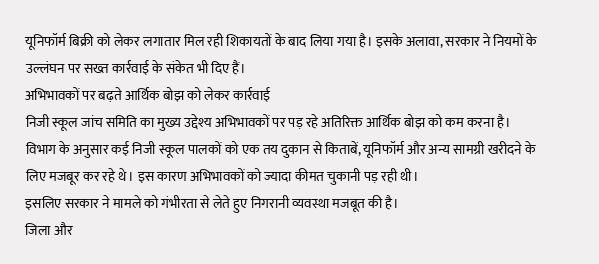यूनिफॉर्म बिक्री को लेकर लगातार मिल रही शिकायतों के बाद लिया गया है। इसके अलावा, सरकार ने नियमों के उल्लंघन पर सख्त कार्रवाई के संकेत भी दिए हैं।
अभिभावकों पर बढ़ते आर्थिक बोझ को लेकर कार्रवाई
निजी स्कूल जांच समिति का मुख्य उद्देश्य अभिभावकों पर पड़ रहे अतिरिक्त आर्थिक बोझ को कम करना है।
विभाग के अनुसार कई निजी स्कूल पालकों को एक तय दुकान से किताबें, यूनिफॉर्म और अन्य सामग्री खरीदने के लिए मजबूर कर रहे थे। इस कारण अभिभावकों को ज्यादा कीमत चुकानी पड़ रही थी।
इसलिए सरकार ने मामले को गंभीरता से लेते हुए निगरानी व्यवस्था मजबूत की है।
जिला और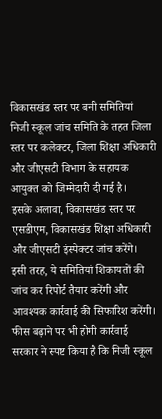विकासखंड स्तर पर बनी समितियां
निजी स्कूल जांच समिति के तहत जिला स्तर पर कलेक्टर, जिला शिक्षा अधिकारी और जीएसटी विभाग के सहायक आयुक्त को जिम्मेदारी दी गई है।
इसके अलावा, विकासखंड स्तर पर एसडीएम, विकासखंड शिक्षा अधिकारी और जीएसटी इंस्पेक्टर जांच करेंगे।
इसी तरह, ये समितियां शिकायतों की जांच कर रिपोर्ट तैयार करेंगी और आवश्यक कार्रवाई की सिफारिश करेंगी।
फीस बढ़ाने पर भी होगी कार्रवाई
सरकार ने स्पष्ट किया है कि निजी स्कूल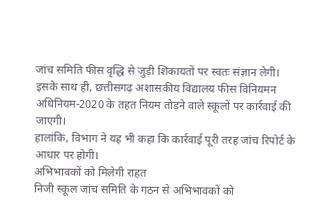जांच समिति फीस वृद्धि से जुड़ी शिकायतों पर स्वतः संज्ञान लेगी।
इसके साथ ही, छत्तीसगढ़ अशासकीय विद्यालय फीस विनियमन अधिनियम-2020 के तहत नियम तोड़ने वाले स्कूलों पर कार्रवाई की जाएगी।
हालांकि, विभाग ने यह भी कहा कि कार्रवाई पूरी तरह जांच रिपोर्ट के आधार पर होगी।
अभिभावकों को मिलेगी राहत
निजी स्कूल जांच समिति के गठन से अभिभावकों को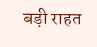बड़ी राहत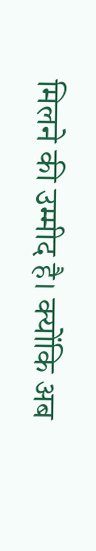मिलने की उम्मीद है। क्योंकि अब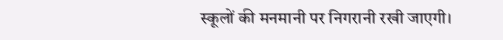स्कूलों की मनमानी पर निगरानी रखी जाएगी।